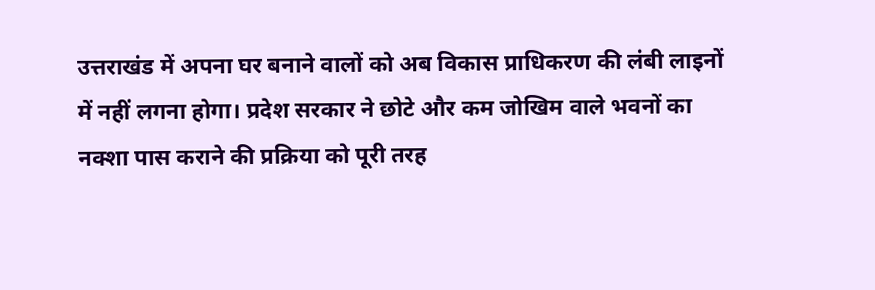उत्तराखंड में अपना घर बनाने वालों को अब विकास प्राधिकरण की लंबी लाइनों में नहीं लगना होगा। प्रदेश सरकार ने छोटे और कम जोखिम वाले भवनों का नक्शा पास कराने की प्रक्रिया को पूरी तरह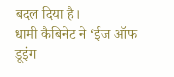बदल दिया है।
धामी कैबिनेट ने ‘ईज ऑफ डूइंग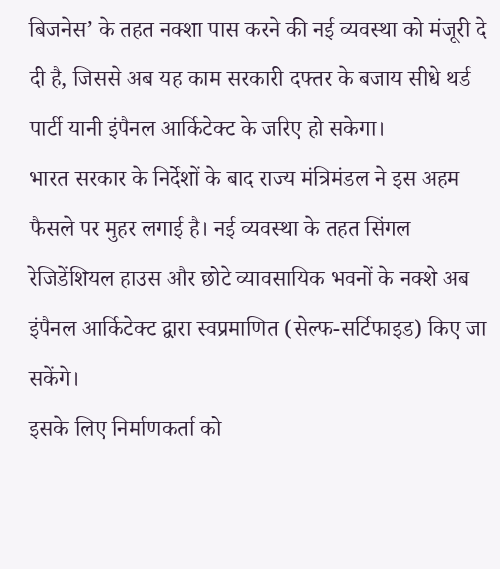बिजनेस’ के तहत नक्शा पास करने की नई व्यवस्था को मंजूरी दे दी है, जिससे अब यह काम सरकारी दफ्तर के बजाय सीधे थर्ड पार्टी यानी इंपैनल आर्किटेक्ट के जरिए हो सकेगा।
भारत सरकार के निर्देशों के बाद राज्य मंत्रिमंडल ने इस अहम फैसले पर मुहर लगाई है। नई व्यवस्था के तहत सिंगल रेजिडेंशियल हाउस और छोटे व्यावसायिक भवनों के नक्शे अब इंपैनल आर्किटेक्ट द्वारा स्वप्रमाणित (सेल्फ-सर्टिफाइड) किए जा सकेंगे।
इसके लिए निर्माणकर्ता को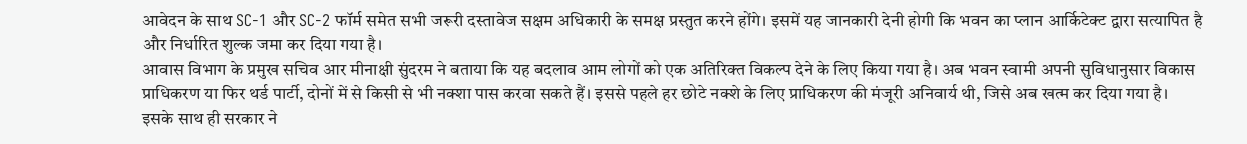आवेदन के साथ SC-1 और SC-2 फॉर्म समेत सभी जरूरी दस्तावेज सक्षम अधिकारी के समक्ष प्रस्तुत करने होंगे। इसमें यह जानकारी देनी होगी कि भवन का प्लान आर्किटेक्ट द्वारा सत्यापित है और निर्धारित शुल्क जमा कर दिया गया है।
आवास विभाग के प्रमुख सचिव आर मीनाक्षी सुंदरम ने बताया कि यह बदलाव आम लोगों को एक अतिरिक्त विकल्प देने के लिए किया गया है। अब भवन स्वामी अपनी सुविधानुसार विकास प्राधिकरण या फिर थर्ड पार्टी, दोनों में से किसी से भी नक्शा पास करवा सकते हैं। इससे पहले हर छोटे नक्शे के लिए प्राधिकरण की मंजूरी अनिवार्य थी, जिसे अब खत्म कर दिया गया है।
इसके साथ ही सरकार ने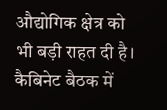औद्योगिक क्षेत्र को भी बड़ी राहत दी है। कैबिनेट बैठक में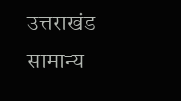उत्तराखंड सामान्य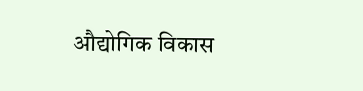औद्योगिक विकास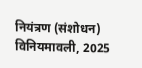नियंत्रण (संशोधन) विनियमावली, 2025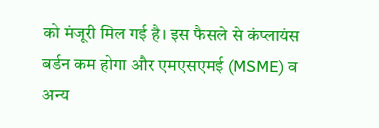को मंजूरी मिल गई है। इस फैसले से कंप्लायंस बर्डन कम होगा और एमएसएमई (MSME) व अन्य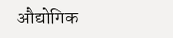औद्योगिक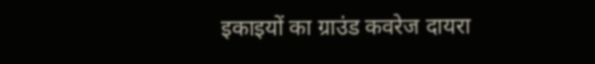इकाइयों का ग्राउंड कवरेज दायरा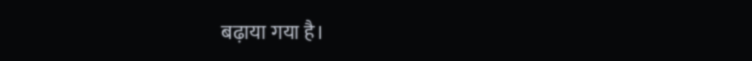बढ़ाया गया है।